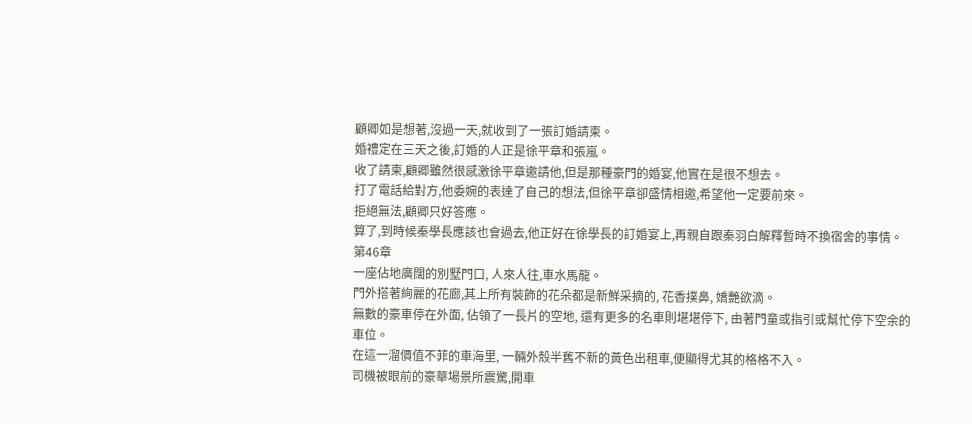顧卿如是想著,沒過一天,就收到了一張訂婚請柬。
婚禮定在三天之後,訂婚的人正是徐平章和張嵐。
收了請柬,顧卿雖然很感激徐平章邀請他,但是那種豪門的婚宴,他實在是很不想去。
打了電話給對方,他委婉的表達了自己的想法,但徐平章卻盛情相邀,希望他一定要前來。
拒絕無法,顧卿只好答應。
算了,到時候秦學長應該也會過去,他正好在徐學長的訂婚宴上,再親自跟秦羽白解釋暫時不換宿舍的事情。
第46章
一座佔地廣闊的別墅門口, 人來人往,車水馬龍。
門外搭著絢麗的花廊,其上所有裝飾的花朵都是新鮮采摘的, 花香撲鼻, 嬌艷欲滴。
無數的豪車停在外面, 佔領了一長片的空地, 還有更多的名車則堪堪停下, 由著門童或指引或幫忙停下空余的車位。
在這一溜價值不菲的車海里, 一輛外殼半舊不新的黃色出租車,便顯得尤其的格格不入。
司機被眼前的豪華場景所震驚,開車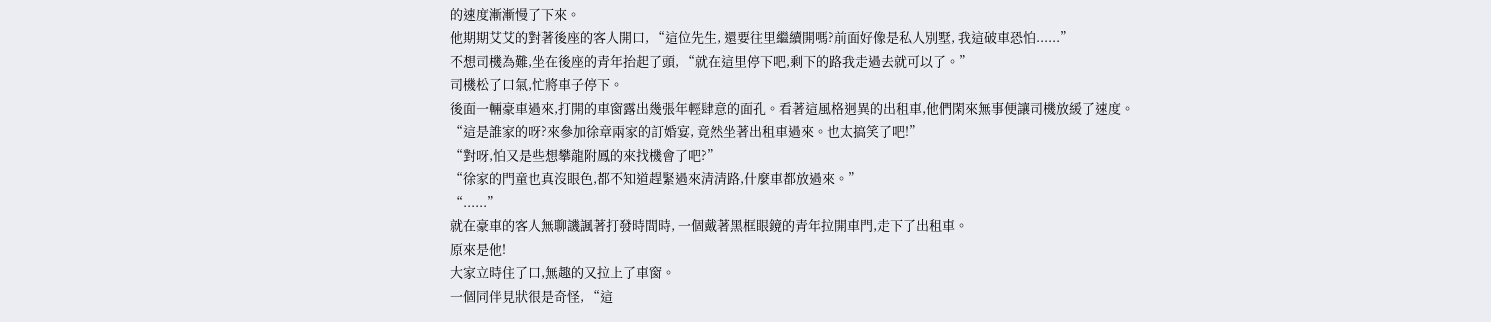的速度漸漸慢了下來。
他期期艾艾的對著後座的客人開口, “這位先生, 還要往里繼續開嗎?前面好像是私人別墅, 我這破車恐怕......”
不想司機為難,坐在後座的青年抬起了頭, “就在這里停下吧,剩下的路我走過去就可以了。”
司機松了口氣,忙將車子停下。
後面一輛豪車過來,打開的車窗露出幾張年輕肆意的面孔。看著這風格迥異的出租車,他們閑來無事便讓司機放緩了速度。
“這是誰家的呀?來參加徐章兩家的訂婚宴, 竟然坐著出租車過來。也太搞笑了吧!”
“對呀,怕又是些想攀龍附鳳的來找機會了吧?”
“徐家的門童也真沒眼色,都不知道趕緊過來清清路,什麼車都放過來。”
“......”
就在豪車的客人無聊譏諷著打發時間時, 一個戴著黑框眼鏡的青年拉開車門,走下了出租車。
原來是他!
大家立時住了口,無趣的又拉上了車窗。
一個同伴見狀很是奇怪, “這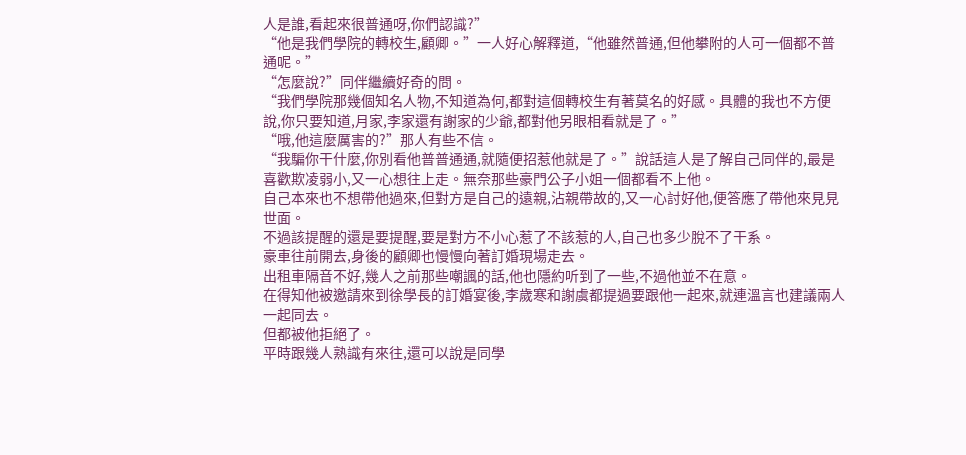人是誰,看起來很普通呀,你們認識?”
“他是我們學院的轉校生,顧卿。”一人好心解釋道,“他雖然普通,但他攀附的人可一個都不普通呢。”
“怎麼說?”同伴繼續好奇的問。
“我們學院那幾個知名人物,不知道為何,都對這個轉校生有著莫名的好感。具體的我也不方便說,你只要知道,月家,李家還有謝家的少爺,都對他另眼相看就是了。”
“哦,他這麼厲害的?”那人有些不信。
“我騙你干什麼,你別看他普普通通,就隨便招惹他就是了。”說話這人是了解自己同伴的,最是喜歡欺凌弱小,又一心想往上走。無奈那些豪門公子小姐一個都看不上他。
自己本來也不想帶他過來,但對方是自己的遠親,沾親帶故的,又一心討好他,便答應了帶他來見見世面。
不過該提醒的還是要提醒,要是對方不小心惹了不該惹的人,自己也多少脫不了干系。
豪車往前開去,身後的顧卿也慢慢向著訂婚現場走去。
出租車隔音不好,幾人之前那些嘲諷的話,他也隱約听到了一些,不過他並不在意。
在得知他被邀請來到徐學長的訂婚宴後,李歲寒和謝虞都提過要跟他一起來,就連溫言也建議兩人一起同去。
但都被他拒絕了。
平時跟幾人熟識有來往,還可以說是同學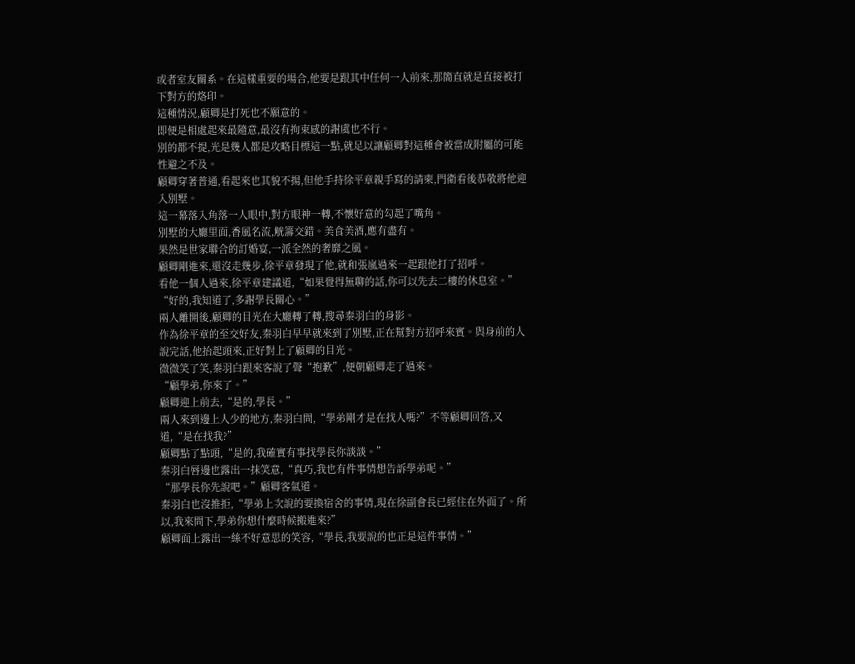或者室友關系。在這樣重要的場合,他要是跟其中任何一人前來,那簡直就是直接被打下對方的烙印。
這種情況,顧卿是打死也不願意的。
即便是相處起來最隨意,最沒有拘束感的謝虞也不行。
別的都不提,光是幾人都是攻略目標這一點,就足以讓顧卿對這種會被當成附屬的可能性避之不及。
顧卿穿著普通,看起來也其貌不揚,但他手持徐平章親手寫的請柬,門衛看後恭敬將他迎入別墅。
這一幕落入角落一人眼中,對方眼神一轉,不懷好意的勾起了嘴角。
別墅的大廳里面,香風名流,觥籌交錯。美食美酒,應有盡有。
果然是世家聯合的訂婚宴,一派全然的奢靡之風。
顧卿剛進來,還沒走幾步,徐平章發現了他,就和張嵐過來一起跟他打了招呼。
看他一個人過來,徐平章建議道,“如果覺得無聊的話,你可以先去二樓的休息室。”
“好的,我知道了,多謝學長關心。”
兩人離開後,顧卿的目光在大廳轉了轉,搜尋秦羽白的身影。
作為徐平章的至交好友,秦羽白早早就來到了別墅,正在幫對方招呼來賓。與身前的人說完話,他抬起頭來,正好對上了顧卿的目光。
微微笑了笑,秦羽白跟來客說了聲“抱歉”,便朝顧卿走了過來。
“顧學弟,你來了。”
顧卿迎上前去,“是的,學長。”
兩人來到邊上人少的地方,秦羽白問,“學弟剛才是在找人嗎?”不等顧卿回答,又道,“是在找我?”
顧卿點了點頭,“是的,我確實有事找學長你談談。”
秦羽白唇邊也露出一抹笑意,“真巧,我也有件事情想告訴學弟呢。”
“那學長你先說吧。”顧卿客氣道。
秦羽白也沒推拒,“學弟上次說的要換宿舍的事情,現在徐副會長已經住在外面了。所以,我來問下,學弟你想什麼時候搬進來?”
顧卿面上露出一絲不好意思的笑容,“學長,我要說的也正是這件事情。”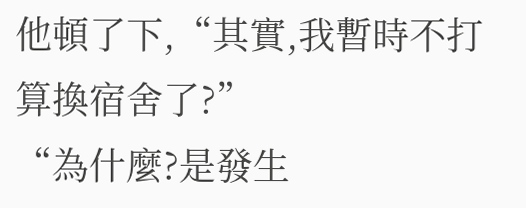他頓了下,“其實,我暫時不打算換宿舍了?”
“為什麼?是發生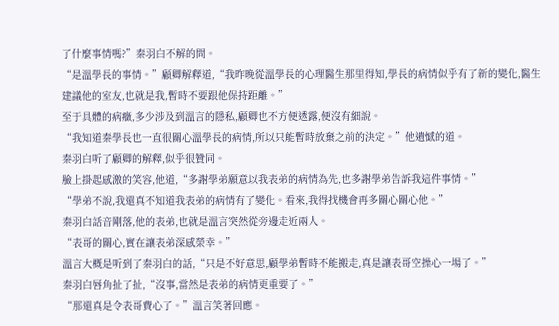了什麼事情嗎?”秦羽白不解的問。
“是溫學長的事情。”顧卿解釋道,“我昨晚從溫學長的心理醫生那里得知,學長的病情似乎有了新的變化,醫生建議他的室友,也就是我,暫時不要跟他保持距離。”
至于具體的病癥,多少涉及到溫言的隱私,顧卿也不方便透露,便沒有細說。
“我知道秦學長也一直很關心溫學長的病情,所以只能暫時放棄之前的決定。”他遺憾的道。
秦羽白听了顧卿的解釋,似乎很贊同。
臉上掛起感激的笑容,他道,“多謝學弟願意以我表弟的病情為先,也多謝學弟告訴我這件事情。”
“學弟不說,我還真不知道我表弟的病情有了變化。看來,我得找機會再多關心關心他。”
秦羽白話音剛落,他的表弟,也就是溫言突然從旁邊走近兩人。
“表哥的關心,實在讓表弟深感榮幸。”
溫言大概是听到了秦羽白的話,“只是不好意思,顧學弟暫時不能搬走,真是讓表哥空操心一場了。”
秦羽白唇角扯了扯,“沒事,當然是表弟的病情更重要了。”
“那還真是令表哥費心了。”溫言笑著回應。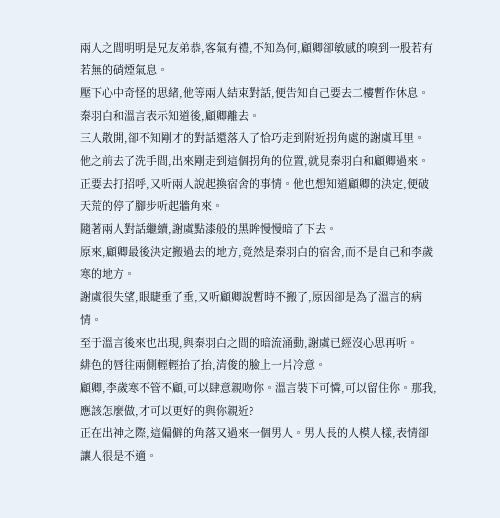兩人之間明明是兄友弟恭,客氣有禮,不知為何,顧卿卻敏感的嗅到一股若有若無的硝煙氣息。
壓下心中奇怪的思緒,他等兩人結束對話,便告知自己要去二樓暫作休息。
秦羽白和溫言表示知道後,顧卿離去。
三人散開,卻不知剛才的對話還落入了恰巧走到附近拐角處的謝虞耳里。
他之前去了洗手間,出來剛走到這個拐角的位置,就見秦羽白和顧卿過來。
正要去打招呼,又听兩人說起換宿舍的事情。他也想知道顧卿的決定,便破天荒的停了腳步听起牆角來。
隨著兩人對話繼續,謝虞點漆般的黑眸慢慢暗了下去。
原來,顧卿最後決定搬過去的地方,竟然是秦羽白的宿舍,而不是自己和李歲寒的地方。
謝虞很失望,眼睫垂了垂,又听顧卿說暫時不搬了,原因卻是為了溫言的病情。
至于溫言後來也出現,與秦羽白之間的暗流涌動,謝虞已經沒心思再听。
緋色的唇往兩側輕輕抬了抬,清俊的臉上一片冷意。
顧卿,李歲寒不管不顧,可以肆意親吻你。溫言裝下可憐,可以留住你。那我,應該怎麼做,才可以更好的與你親近?
正在出神之際,這偏僻的角落又過來一個男人。男人長的人模人樣,表情卻讓人很是不適。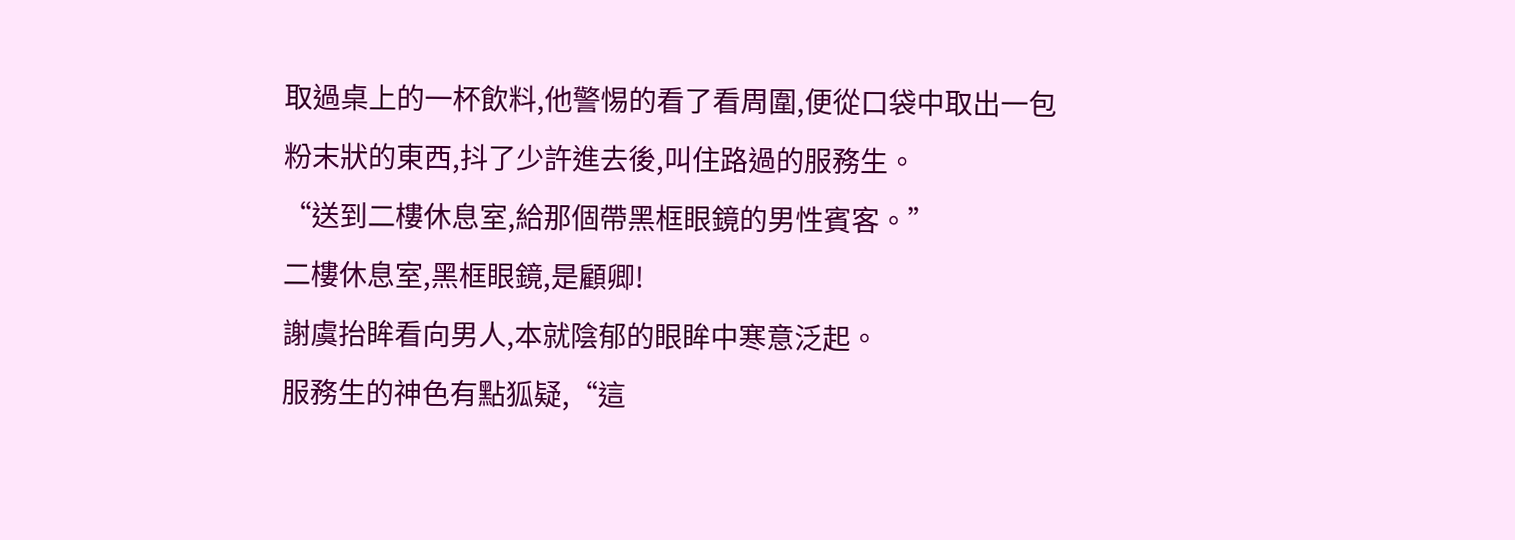取過桌上的一杯飲料,他警惕的看了看周圍,便從口袋中取出一包粉末狀的東西,抖了少許進去後,叫住路過的服務生。
“送到二樓休息室,給那個帶黑框眼鏡的男性賓客。”
二樓休息室,黑框眼鏡,是顧卿!
謝虞抬眸看向男人,本就陰郁的眼眸中寒意泛起。
服務生的神色有點狐疑,“這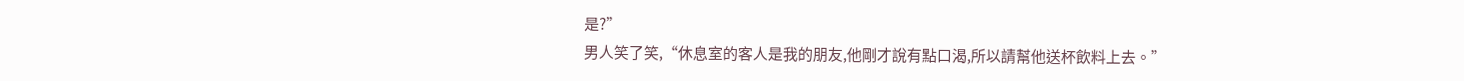是?”
男人笑了笑,“休息室的客人是我的朋友,他剛才說有點口渴,所以請幫他送杯飲料上去。”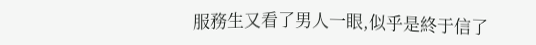服務生又看了男人一眼,似乎是終于信了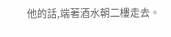他的話,端著酒水朝二樓走去。